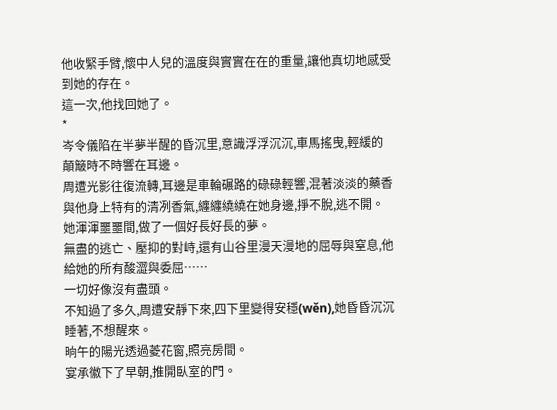他收緊手臂,懷中人兒的溫度與實實在在的重量,讓他真切地感受到她的存在。
這一次,他找回她了。
*
岑令儀陷在半夢半醒的昏沉里,意識浮浮沉沉,車馬搖曳,輕緩的顛簸時不時響在耳邊。
周遭光影往復流轉,耳邊是車輪碾路的碌碌輕響,混著淡淡的藥香與他身上特有的清冽香氣,纏纏繞繞在她身邊,掙不脫,逃不開。
她渾渾噩噩間,做了一個好長好長的夢。
無盡的逃亡、壓抑的對峙,還有山谷里漫天漫地的屈辱與窒息,他給她的所有酸澀與委屈……
一切好像沒有盡頭。
不知過了多久,周遭安靜下來,四下里變得安穩(wěn),她昏昏沉沉睡著,不想醒來。
晌午的陽光透過菱花窗,照亮房間。
宴承徽下了早朝,推開臥室的門。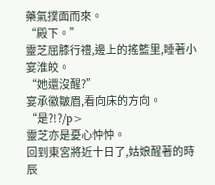藥氣撲面而來。
“殿下。”
靈芝屈膝行禮,邊上的搖籃里,睡著小宴淮皎。
“她還沒醒?”
宴承徽皺眉,看向床的方向。
“是?!?/p>
靈芝亦是憂心忡忡。
回到東宮將近十日了,姑娘醒著的時辰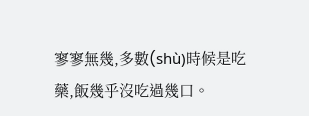寥寥無幾,多數(shù)時候是吃藥,飯幾乎沒吃過幾口。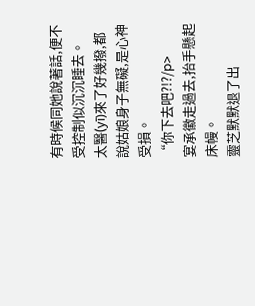有時候同她說著話,便不受控制似沉沉睡去。
太醫(yī)來了好幾撥,都說姑娘身子無礙,是心神受損。
“你下去吧?!?/p>
宴承徽走過去,抬手懸起床幔。
靈芝默默退了出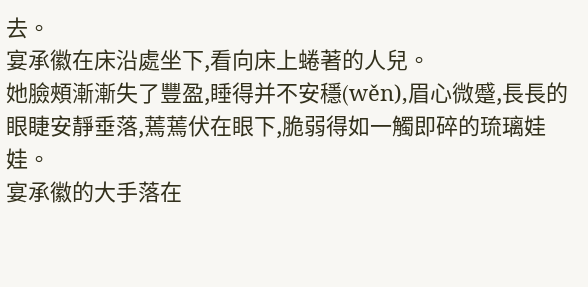去。
宴承徽在床沿處坐下,看向床上蜷著的人兒。
她臉頰漸漸失了豐盈,睡得并不安穩(wěn),眉心微蹙,長長的眼睫安靜垂落,蔫蔫伏在眼下,脆弱得如一觸即碎的琉璃娃娃。
宴承徽的大手落在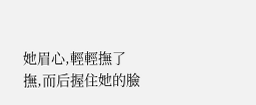她眉心,輕輕撫了撫,而后握住她的臉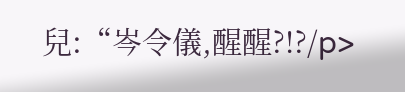兒:“岑令儀,醒醒?!?/p>